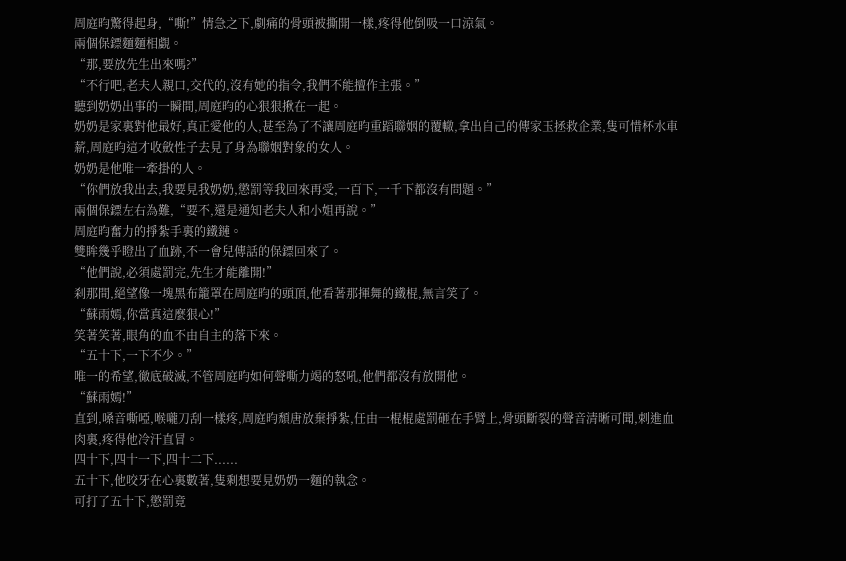周庭昀驚得起身,“嘶!”情急之下,劇痛的骨頭被撕開一樣,疼得他倒吸一口涼氣。
兩個保鏢麵麵相覷。
“那,要放先生出來嗎?”
“不行吧,老夫人親口,交代的,沒有她的指令,我們不能擅作主張。”
聽到奶奶出事的一瞬間,周庭昀的心狠狠揪在一起。
奶奶是家裏對他最好,真正愛他的人,甚至為了不讓周庭昀重蹈聯姻的覆轍,拿出自己的傳家玉拯救企業,隻可惜杯水車薪,周庭昀這才收斂性子去見了身為聯姻對象的女人。
奶奶是他唯一牽掛的人。
“你們放我出去,我要見我奶奶,懲罰等我回來再受,一百下,一千下都沒有問題。”
兩個保鏢左右為難,“要不,還是通知老夫人和小姐再說。”
周庭昀奮力的掙紮手裏的鐵鏈。
雙眸幾乎瞪出了血跡,不一會兒傳話的保鏢回來了。
“他們說,必須處罰完,先生才能離開!”
刹那間,絕望像一塊黑布籠罩在周庭昀的頭頂,他看著那揮舞的鐵棍,無言笑了。
“蘇雨嫣,你當真這麼狠心!”
笑著笑著,眼角的血不由自主的落下來。
“五十下,一下不少。”
唯一的希望,徹底破滅,不管周庭昀如何聲嘶力竭的怒吼,他們都沒有放開他。
“蘇雨嫣!”
直到,嗓音嘶啞,喉嚨刀刮一樣疼,周庭昀頹唐放棄掙紮,任由一棍棍處罰砸在手臂上,骨頭斷裂的聲音清晰可聞,刺進血肉裏,疼得他冷汗直冒。
四十下,四十一下,四十二下......
五十下,他咬牙在心裏數著,隻剩想要見奶奶一麵的執念。
可打了五十下,懲罰竟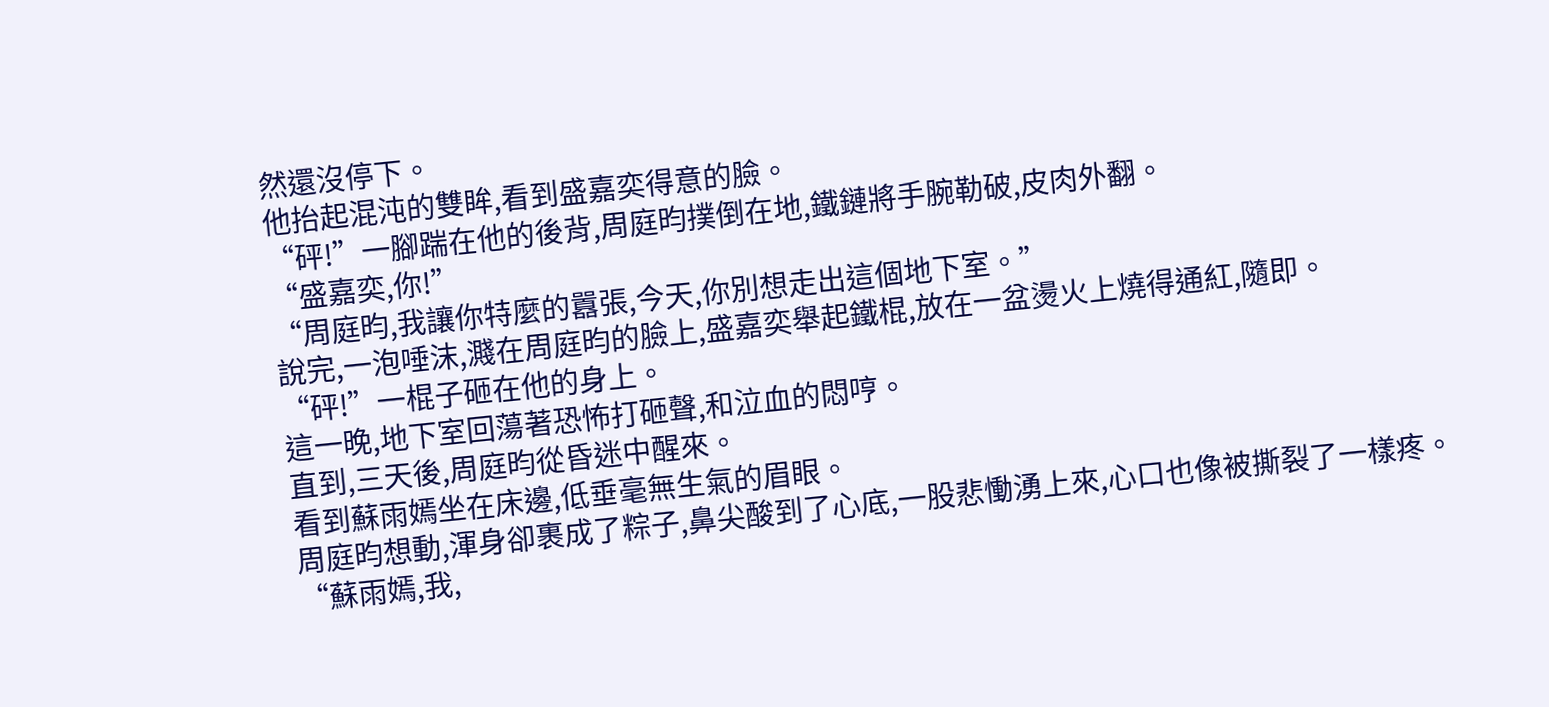然還沒停下。
他抬起混沌的雙眸,看到盛嘉奕得意的臉。
“砰!”一腳踹在他的後背,周庭昀撲倒在地,鐵鏈將手腕勒破,皮肉外翻。
“盛嘉奕,你!”
“周庭昀,我讓你特麼的囂張,今天,你別想走出這個地下室。”
說完,一泡唾沫,濺在周庭昀的臉上,盛嘉奕舉起鐵棍,放在一盆燙火上燒得通紅,隨即。
“砰!”一棍子砸在他的身上。
這一晚,地下室回蕩著恐怖打砸聲,和泣血的悶哼。
直到,三天後,周庭昀從昏迷中醒來。
看到蘇雨嫣坐在床邊,低垂毫無生氣的眉眼。
周庭昀想動,渾身卻裹成了粽子,鼻尖酸到了心底,一股悲慟湧上來,心口也像被撕裂了一樣疼。
“蘇雨嫣,我,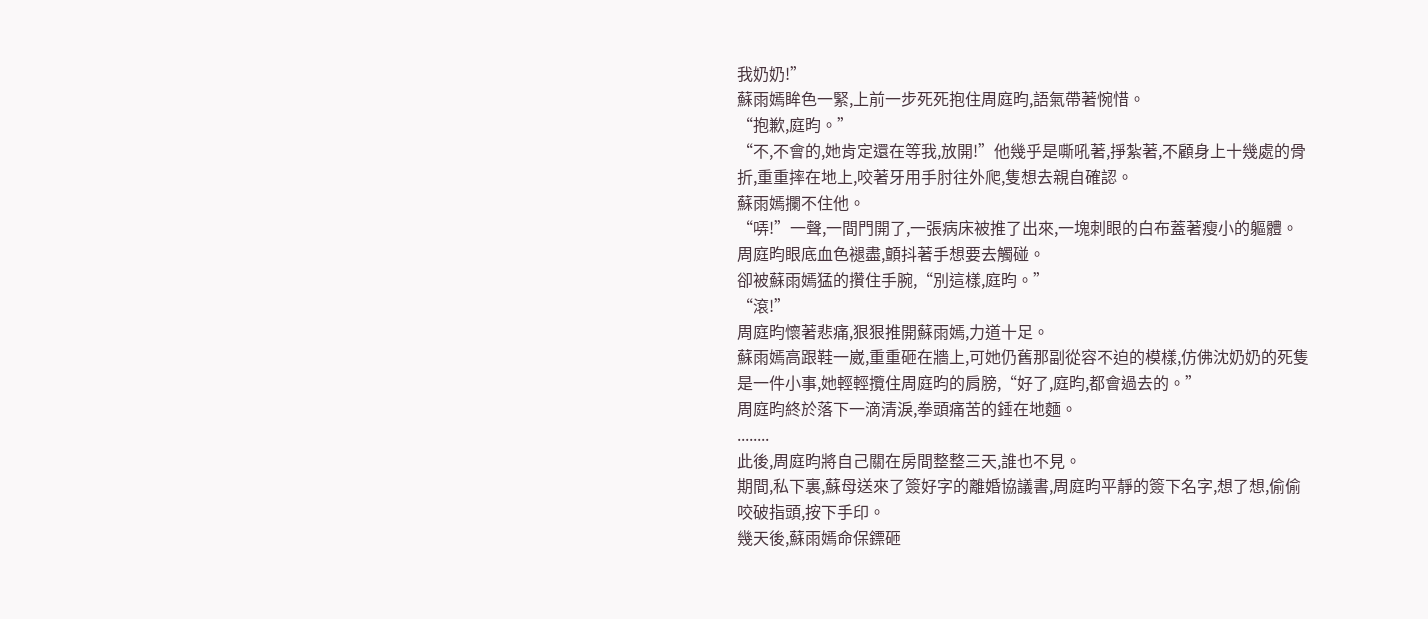我奶奶!”
蘇雨嫣眸色一緊,上前一步死死抱住周庭昀,語氣帶著惋惜。
“抱歉,庭昀。”
“不,不會的,她肯定還在等我,放開!”他幾乎是嘶吼著,掙紮著,不顧身上十幾處的骨折,重重摔在地上,咬著牙用手肘往外爬,隻想去親自確認。
蘇雨嫣攔不住他。
“哢!”一聲,一間門開了,一張病床被推了出來,一塊刺眼的白布蓋著瘦小的軀體。
周庭昀眼底血色褪盡,顫抖著手想要去觸碰。
卻被蘇雨嫣猛的攢住手腕,“別這樣,庭昀。”
“滾!”
周庭昀懷著悲痛,狠狠推開蘇雨嫣,力道十足。
蘇雨嫣高跟鞋一崴,重重砸在牆上,可她仍舊那副從容不迫的模樣,仿佛沈奶奶的死隻是一件小事,她輕輕攬住周庭昀的肩膀,“好了,庭昀,都會過去的。”
周庭昀終於落下一滴清淚,拳頭痛苦的錘在地麵。
........
此後,周庭昀將自己關在房間整整三天,誰也不見。
期間,私下裏,蘇母送來了簽好字的離婚協議書,周庭昀平靜的簽下名字,想了想,偷偷咬破指頭,按下手印。
幾天後,蘇雨嫣命保鏢砸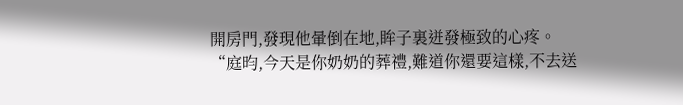開房門,發現他暈倒在地,眸子裏迸發極致的心疼。
“庭昀,今天是你奶奶的葬禮,難道你還要這樣,不去送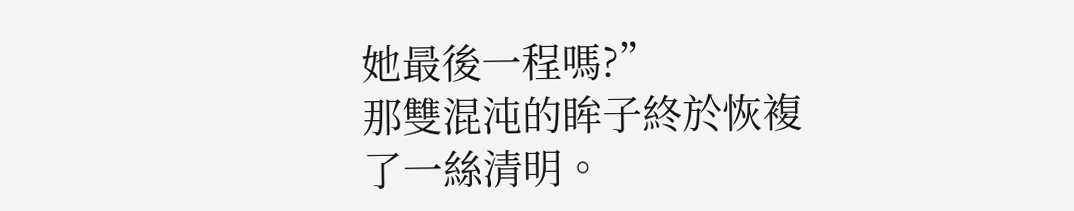她最後一程嗎?”
那雙混沌的眸子終於恢複了一絲清明。